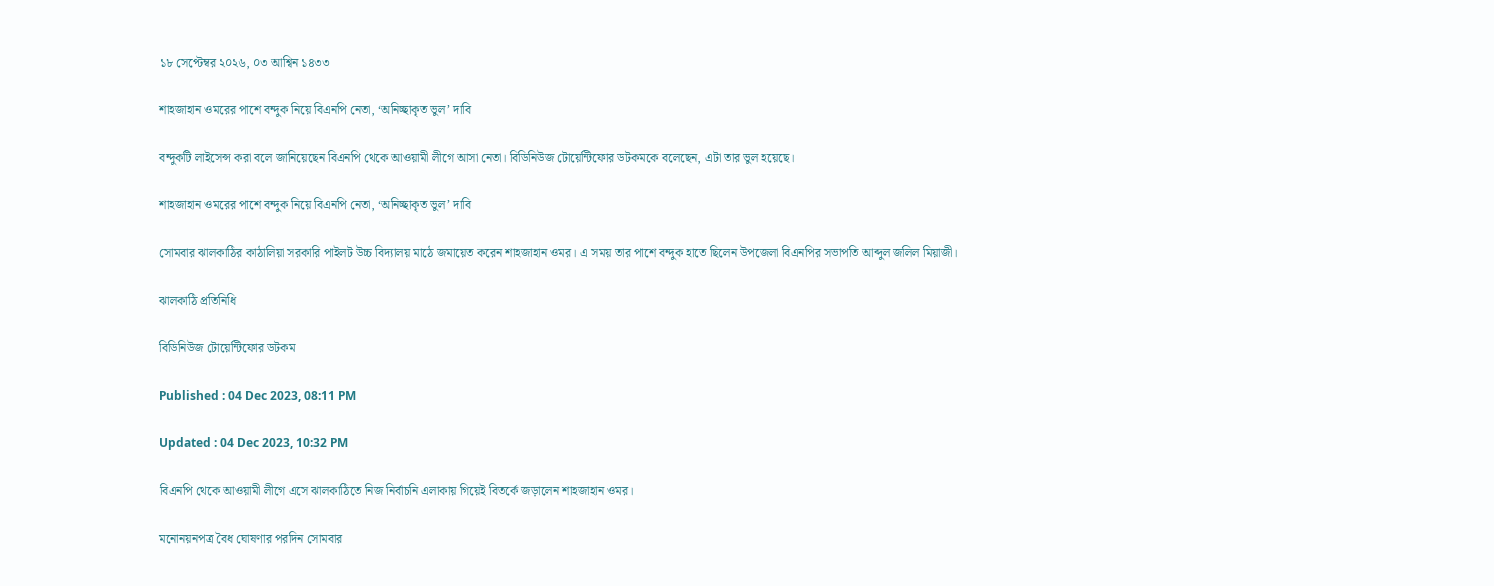১৮ সেপ্টেম্বর ২০২৬, ০৩ আশ্বিন ১৪৩৩

শাহজাহান ওমরের পাশে বন্দুক নিয়ে বিএনপি নেতা, ‘অনিচ্ছাকৃত ভুল’ দাবি

বন্দুকটি লাইসেন্স করা বলে জানিয়েছেন বিএনপি থেকে আওয়ামী লীগে আসা নেতা। বিডিনিউজ টোয়েন্টিফোর ডটকমকে বলেছেন, এটা তার ভুল হয়েছে।

শাহজাহান ওমরের পাশে বন্দুক নিয়ে বিএনপি নেতা, ‘অনিচ্ছাকৃত ভুল’ দাবি

সোমবার ঝালকাঠির কাঠালিয়া সরকারি পাইলট উচ্চ বিদ্যালয় মাঠে জমায়েত করেন শাহজাহান ওমর। এ সময় তার পাশে বন্দুক হাতে ছিলেন উপজেলা বিএনপির সভাপতি আব্দুল জলিল মিয়াজী।

ঝালকাঠি প্রতিনিধি

বিডিনিউজ টোয়েন্টিফোর ডটকম

Published : 04 Dec 2023, 08:11 PM

Updated : 04 Dec 2023, 10:32 PM

বিএনপি থেকে আওয়ামী লীগে এসে ঝালকাঠিতে নিজ নির্বাচনি এলাকায় গিয়েই বিতর্কে জড়ালেন শাহজাহান ওমর।

মনোনয়নপত্র বৈধ ঘোষণার পরদিন সোমবার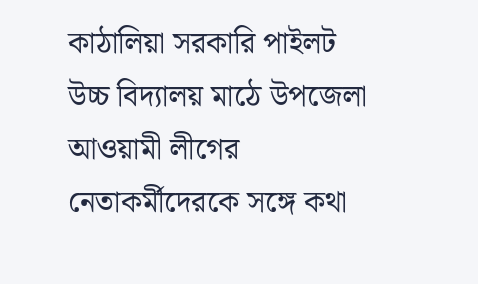কাঠালিয়া সরকারি পাইলট উচ্চ বিদ্যালয় মাঠে উপজেলা আওয়ামী লীগের নেতাকর্মীদেরকে সঙ্গে কথা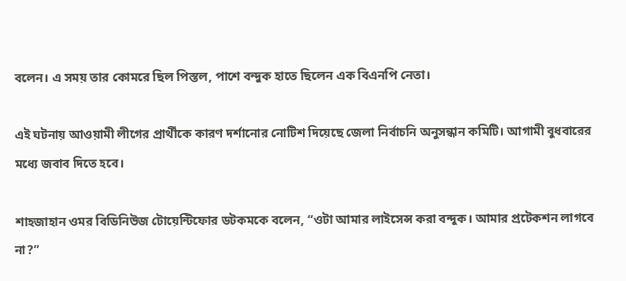বলেন। এ সময় তার কোমরে ছিল পিস্তল, পাশে বন্দুক হাতে ছিলেন এক বিএনপি নেতা।

এই ঘটনায় আওয়ামী লীগের প্রার্থীকে কারণ দর্শানোর নোটিশ দিয়েছে জেলা নির্বাচনি অনুসন্ধান কমিটি। আগামী বুধবারের মধ্যে জবাব দিতে হবে।

শাহজাহান ওমর বিডিনিউজ টোয়েন্টিফোর ডটকমকে বলেন, “ওটা আমার লাইসেন্স করা বন্দুক। আমার প্রটেকশন লাগবে না?”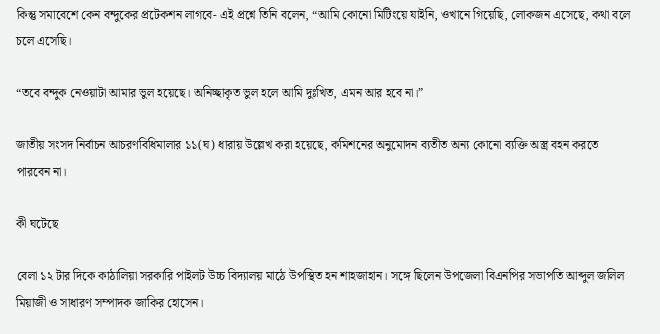কিন্তু সমাবেশে কেন বন্দুকের প্রটেকশন লাগবে- এই প্রশ্নে তিনি বলেন, “আমি কোনো মিটিংয়ে যাইনি, ওখানে গিয়েছি, লোকজন এসেছে, কথা বলে চলে এসেছি।

“তবে বন্দুক নেওয়াটা আমার ভুল হয়েছে। অনিচ্ছাকৃত ভুল হলে আমি দুঃখিত, এমন আর হবে না।”

জাতীয় সংসদ নির্বাচন আচরণবিধিমালার ১১(ঘ) ধারায় উল্লেখ করা হয়েছে, কমিশনের অনুমোদন ব্যতীত অন্য কোনো ব্যক্তি অস্ত্র বহন করতে পারবেন না।

কী ঘটেছে

বেলা ১২ টার দিকে কাঠালিয়া সরকারি পাইলট উচ্চ বিদ্যালয় মাঠে উপস্থিত হন শাহজাহান। সঙ্গে ছিলেন উপজেলা বিএনপির সভাপতি আব্দুল জলিল মিয়াজী ও সাধারণ সম্পাদক জাকির হোসেন।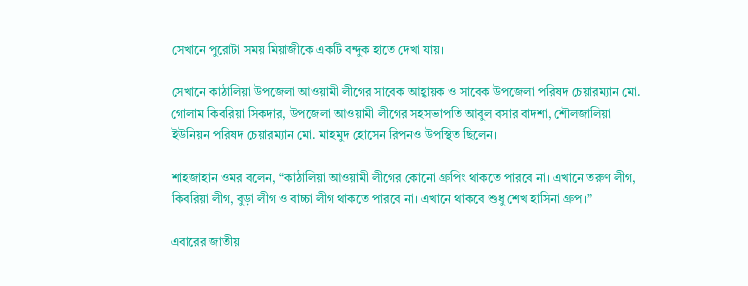সেখানে পুরোটা সময় মিয়াজীকে একটি বন্দুক হাতে দেখা যায়।

সেখানে কাঠালিয়া উপজেলা আওয়ামী লীগের সাবেক আহ্বায়ক ও সাবেক উপজেলা পরিষদ চেয়ারম্যান মো. গোলাম কিবরিয়া সিকদার, উপজেলা আওয়ামী লীগের সহসভাপতি আবুল বসার বাদশা, শৌলজালিয়া ইউনিয়ন পরিষদ চেয়ারম্যান মো. মাহমুদ হোসেন রিপনও উপস্থিত ছিলেন।

শাহজাহান ওমর বলেন, “কাঠালিয়া আওয়ামী লীগের কোনো গ্রুপিং থাকতে পারবে না। এখানে তরুণ লীগ, কিবরিয়া লীগ, বুড়া লীগ ও বাচ্চা লীগ থাকতে পারবে না। এখানে থাকবে শুধু শেখ হাসিনা গ্রুপ।”

এবারের জাতীয়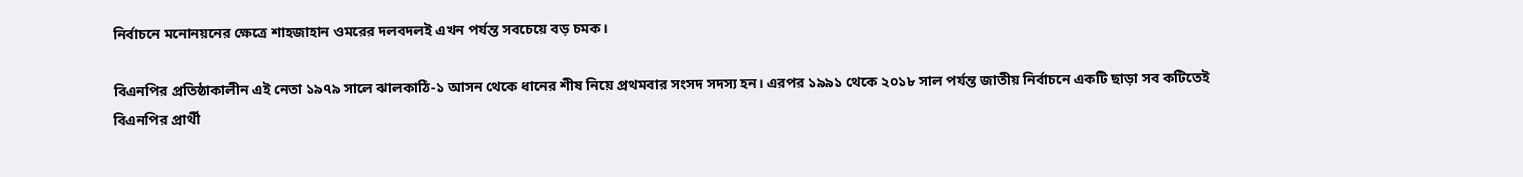নির্বাচনে মনোনয়নের ক্ষেত্রে শাহজাহান ওমরের দলবদলই এখন পর্যন্ত সবচেয়ে বড় চমক।

বিএনপির প্রতিষ্ঠাকালীন এই নেতা ১৯৭৯ সালে ঝালকাঠি-১ আসন থেকে ধানের শীষ নিয়ে প্রথমবার সংসদ সদস্য হন। এরপর ১৯৯১ থেকে ২০১৮ সাল পর্যন্ত জাতীয় নির্বাচনে একটি ছাড়া সব কটিতেই বিএনপির প্রার্থী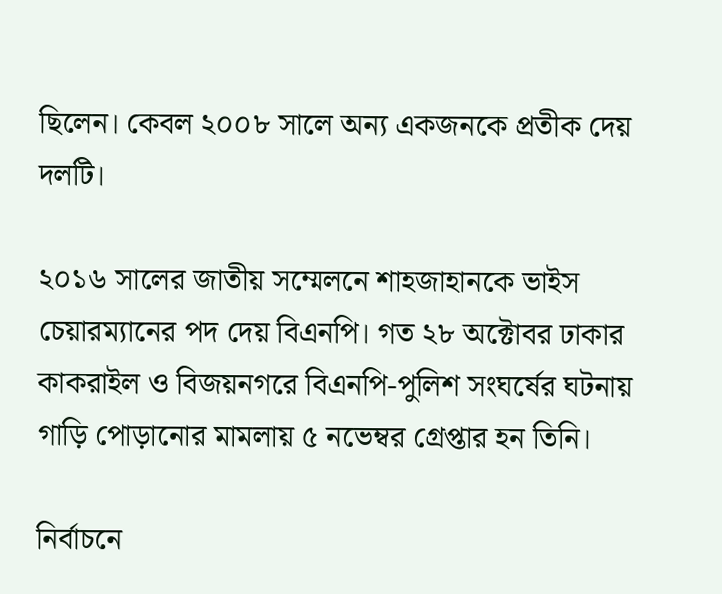ছিলেন। কেবল ২০০৮ সালে অন্য একজনকে প্রতীক দেয় দলটি।

২০১৬ সালের জাতীয় সম্মেলনে শাহজাহানকে ভাইস চেয়ারম্যানের পদ দেয় বিএনপি। গত ২৮ অক্টোবর ঢাকার কাকরাইল ও বিজয়নগরে বিএনপি-পুলিশ সংঘর্ষের ঘটনায় গাড়ি পোড়ানোর মামলায় ৫ নভেম্বর গ্রেপ্তার হন তিনি।

নির্বাচনে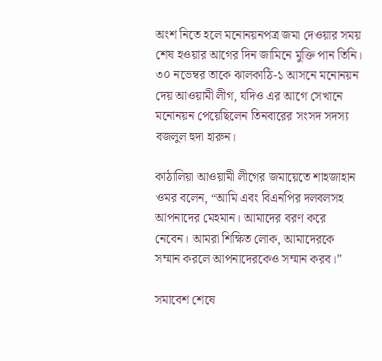অংশ নিতে হলে মনোনয়নপত্র জমা দেওয়ার সময় শেষ হওয়ার আগের দিন জামিনে মুক্তি পান তিনি। ৩০ নভেম্বর তাকে ঝালকাঠি-১ আসনে মনোনয়ন দেয় আওয়ামী লীগ, যদিও এর আগে সেখানে মনোনয়ন পেয়েছিলেন তিনবারের সংসদ সদস্য বজলুল হুদা হারুন।

কাঠালিয়া আওয়ামী লীগের জমায়েতে শাহজাহান ওমর বলেন, “আমি এবং বিএনপির দলবলসহ আপনাদের মেহমান। আমাদের বরণ করে নেবেন। আমরা শিক্ষিত লোক, আমাদেরকে সম্মান করলে আপনাদেরকেও সম্মান করব।”

সমাবেশ শেষে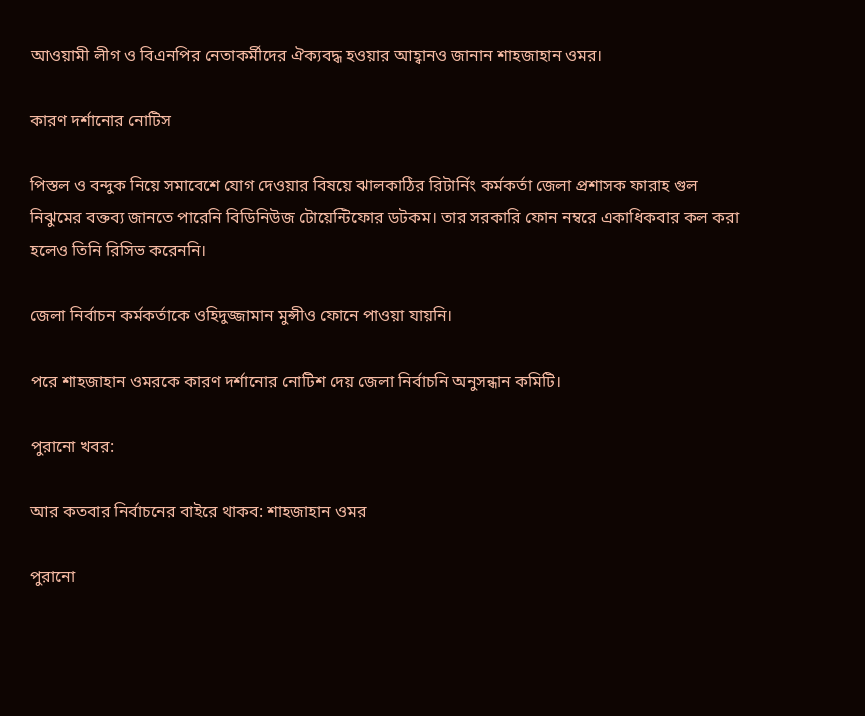আওয়ামী লীগ ও বিএনপির নেতাকর্মীদের ঐক্যবদ্ধ হওয়ার আহ্বানও জানান শাহজাহান ওমর।

কারণ দর্শানোর নোটিস

পিস্তল ও বন্দুক নিয়ে সমাবেশে যোগ দেওয়ার বিষয়ে ঝালকাঠির রিটার্নিং কর্মকর্তা জেলা প্রশাসক ফারাহ গুল নিঝুমের বক্তব্য জানতে পারেনি বিডিনিউজ টোয়েন্টিফোর ডটকম। তার সরকারি ফোন নম্বরে একাধিকবার কল করা হলেও তিনি রিসিভ করেননি।

জেলা নির্বাচন কর্মকর্তাকে ওহিদুজ্জামান মুন্সীও ফোনে পাওয়া যায়নি।

পরে শাহজাহান ওমরকে কারণ দর্শানোর নোটিশ দেয় জেলা নির্বাচনি অনুসন্ধান কমিটি।

পুরানো খবর:

আর কতবার নির্বাচনের বাইরে থাকব: শাহজাহান ওমর

পুরানো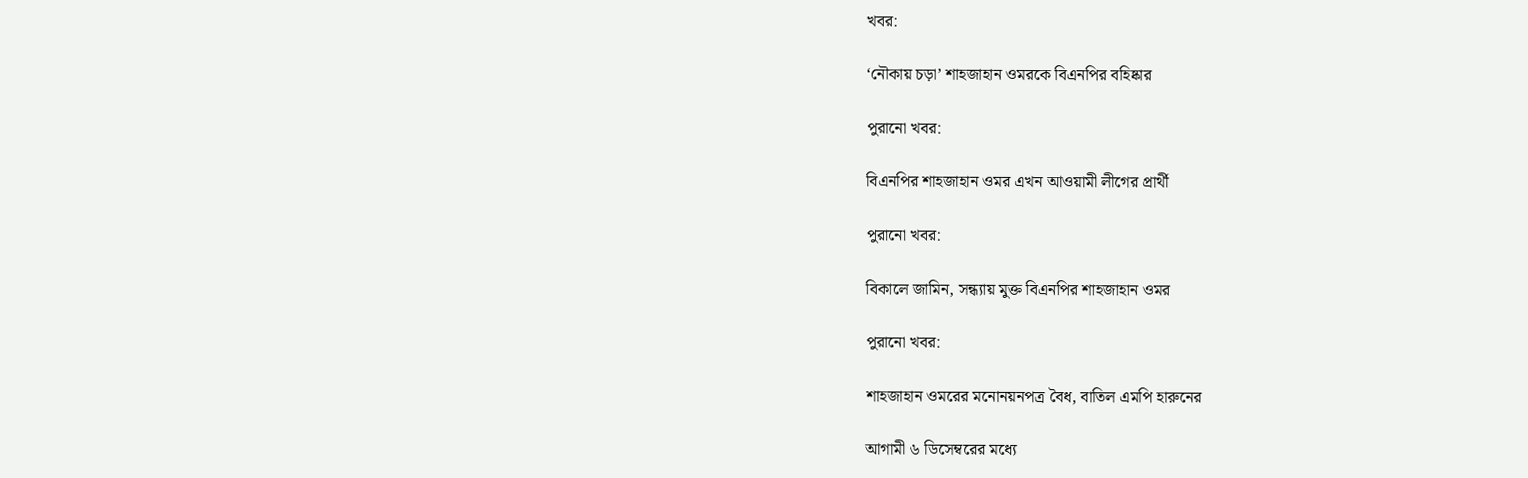খবর:

‘নৌকায় চড়া’ শাহজাহান ওমরকে বিএনপির বহিষ্কার

পুরানো খবর:

বিএনপির শাহজাহান ওমর এখন আওয়ামী লীগের প্রার্থী

পুরানো খবর:

বিকালে জামিন, সন্ধ্যায় মুক্ত বিএনপির শাহজাহান ওমর

পুরানো খবর:

শাহজাহান ওমরের মনোনয়নপত্র বৈধ, বাতিল এমপি হারুনের

আগামী ৬ ডিসেম্বরের মধ্যে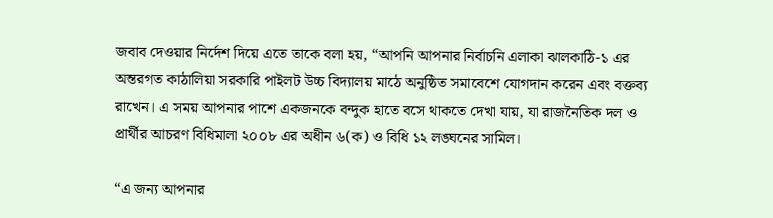জবাব দেওয়ার নির্দেশ দিয়ে এতে তাকে বলা হয়, “আপনি আপনার নির্বাচনি এলাকা ঝালকাঠি-১ এর অন্তরগত কাঠালিয়া সরকারি পাইলট উচ্চ বিদ্যালয় মাঠে অনুষ্ঠিত সমাবেশে যোগদান করেন এবং বক্তব্য রাখেন। এ সময় আপনার পাশে একজনকে বন্দুক হাতে বসে থাকতে দেখা যায়, যা রাজনৈতিক দল ও প্রার্থীর আচরণ বিধিমালা ২০০৮ এর অধীন ৬(ক) ও বিধি ১২ লঙ্ঘনের সামিল।

“এ জন্য আপনার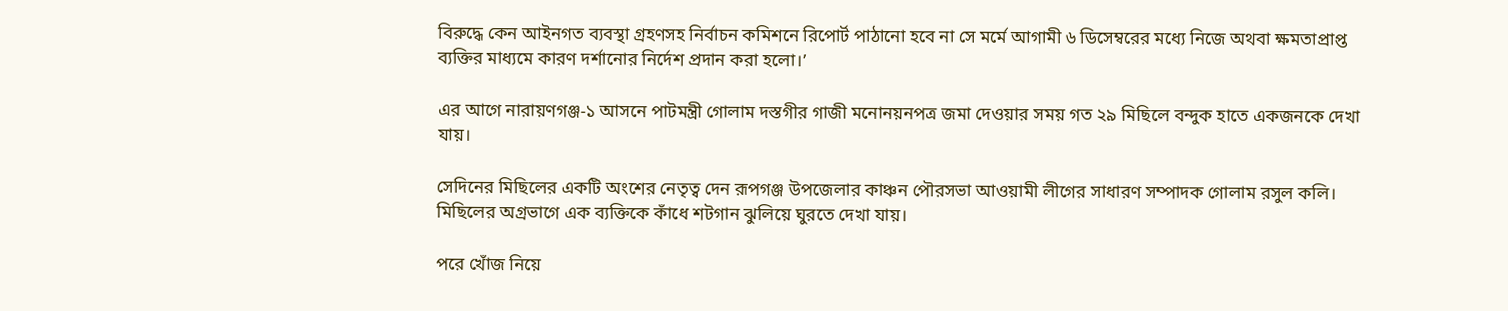বিরুদ্ধে কেন আইনগত ব্যবস্থা গ্রহণসহ নির্বাচন কমিশনে রিপোর্ট পাঠানো হবে না সে মর্মে আগামী ৬ ডিসেম্বরের মধ্যে নিজে অথবা ক্ষমতাপ্রাপ্ত ব্যক্তির মাধ্যমে কারণ দর্শানোর নির্দেশ প্রদান করা হলো।’

এর আগে নারায়ণগঞ্জ-১ আসনে পাটমন্ত্রী গোলাম দস্তগীর গাজী মনোনয়নপত্র জমা দেওয়ার সময় গত ২৯ মিছিলে বন্দুক হাতে একজনকে দেখা যায়।

সেদিনের মিছিলের একটি অংশের নেতৃত্ব দেন রূপগঞ্জ উপজেলার কাঞ্চন পৌরসভা আওয়ামী লীগের সাধারণ সম্পাদক গোলাম রসুল কলি। মিছিলের অগ্রভাগে এক ব্যক্তিকে কাঁধে শটগান ঝুলিয়ে ঘুরতে দেখা যায়।

পরে খোঁজ নিয়ে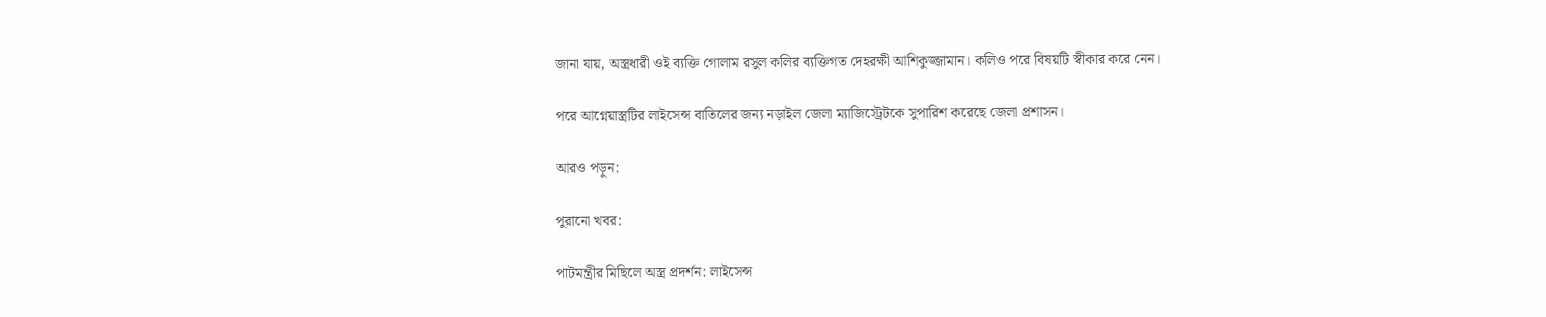জানা যায়, অস্ত্রধারী ওই ব্যক্তি গোলাম রসুল কলির ব্যক্তিগত দেহরক্ষী আশিকুজ্জামান। কলিও পরে বিষয়টি স্বীকার করে নেন।

পরে আগ্নেয়াস্ত্রটির লাইসেন্স বাতিলের জন্য নড়াইল জেলা ম্যাজিস্ট্রেটকে সুপারিশ করেছে জেলা প্রশাসন।

আরও পড়ুন:

পুরানো খবর:

পাটমন্ত্রীর মিছিলে অস্ত্র প্রদর্শন: লাইসেন্স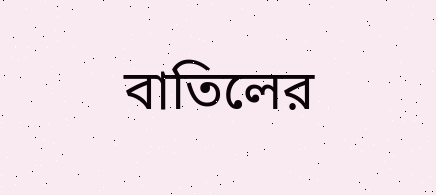বাতিলের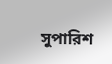সুপারিশ